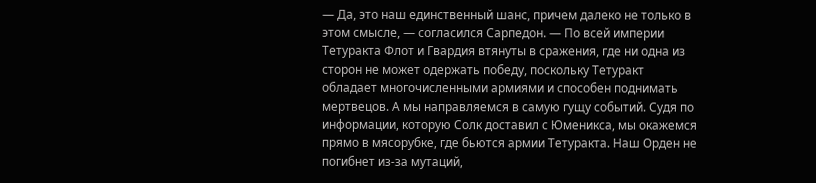— Да, это наш единственный шанс, причем далеко не только в этом смысле, — согласился Сарпедон. — По всей империи Тетуракта Флот и Гвардия втянуты в сражения, где ни одна из сторон не может одержать победу, поскольку Тетуракт обладает многочисленными армиями и способен поднимать мертвецов. А мы направляемся в самую гущу событий. Судя по информации, которую Солк доставил с Юменикса, мы окажемся прямо в мясорубке, где бьются армии Тетуракта. Наш Орден не погибнет из-за мутаций,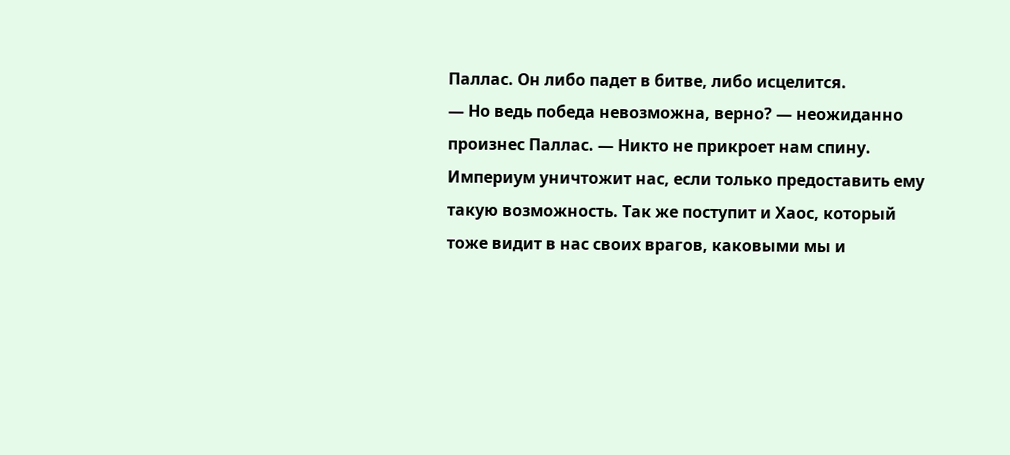Паллас. Он либо падет в битве, либо исцелится.
— Но ведь победа невозможна, верно? — неожиданно произнес Паллас. — Никто не прикроет нам спину. Империум уничтожит нас, если только предоставить ему такую возможность. Так же поступит и Хаос, который тоже видит в нас своих врагов, каковыми мы и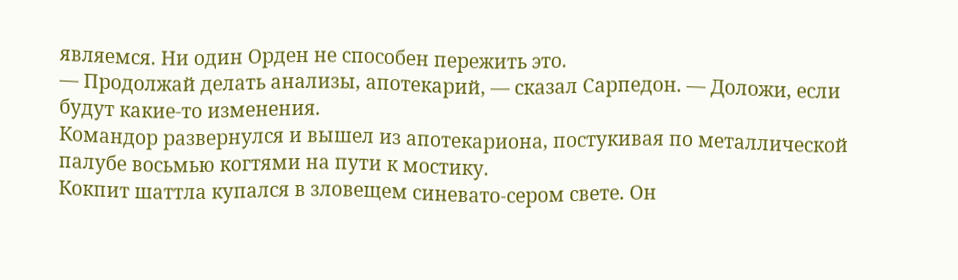являемся. Ни один Орден не способен пережить это.
— Продолжай делать анализы, апотекарий, — сказал Сарпедон. — Доложи, если будут какие-то изменения.
Командор развернулся и вышел из апотекариона, постукивая по металлической палубе восьмью когтями на пути к мостику.
Кокпит шаттла купался в зловещем синевато-сером свете. Он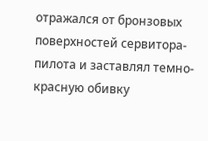отражался от бронзовых поверхностей сервитора-пилота и заставлял темно-красную обивку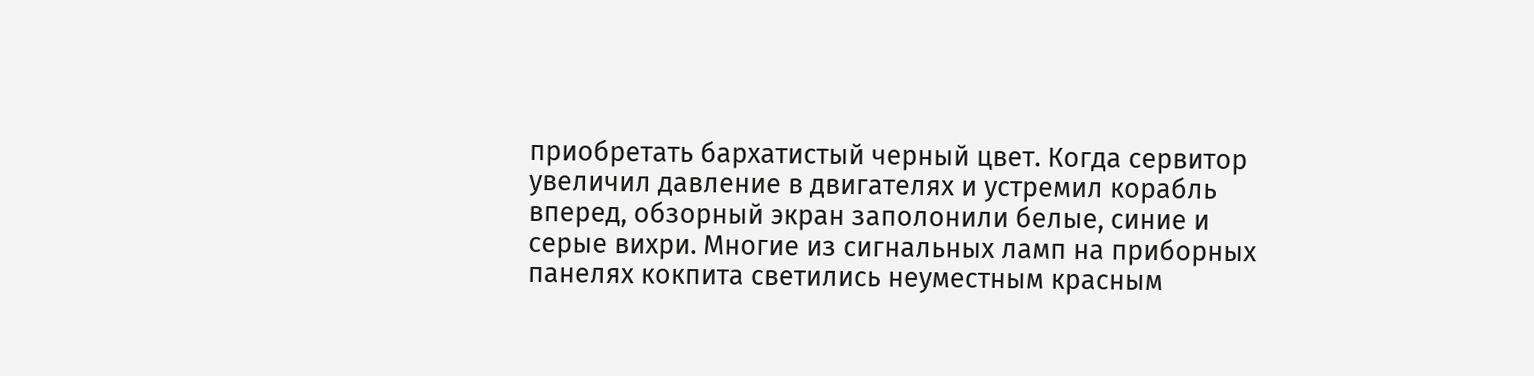приобретать бархатистый черный цвет. Когда сервитор увеличил давление в двигателях и устремил корабль вперед, обзорный экран заполонили белые, синие и серые вихри. Многие из сигнальных ламп на приборных панелях кокпита светились неуместным красным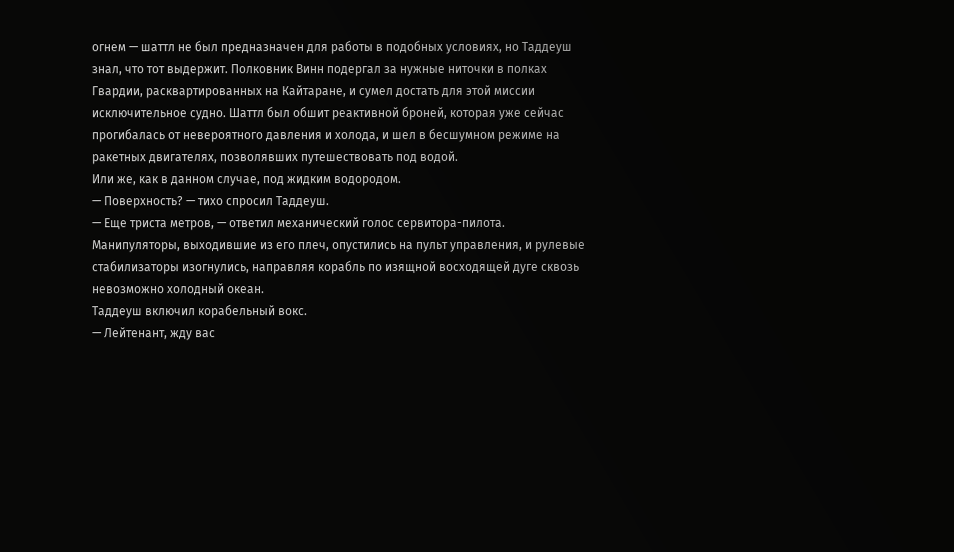огнем — шаттл не был предназначен для работы в подобных условиях, но Таддеуш знал, что тот выдержит. Полковник Винн подергал за нужные ниточки в полках Гвардии, расквартированных на Кайтаране, и сумел достать для этой миссии исключительное судно. Шаттл был обшит реактивной броней, которая уже сейчас прогибалась от невероятного давления и холода, и шел в бесшумном режиме на ракетных двигателях, позволявших путешествовать под водой.
Или же, как в данном случае, под жидким водородом.
— Поверхность? — тихо спросил Таддеуш.
— Еще триста метров, — ответил механический голос сервитора-пилота.
Манипуляторы, выходившие из его плеч, опустились на пульт управления, и рулевые стабилизаторы изогнулись, направляя корабль по изящной восходящей дуге сквозь невозможно холодный океан.
Таддеуш включил корабельный вокс.
— Лейтенант, жду вас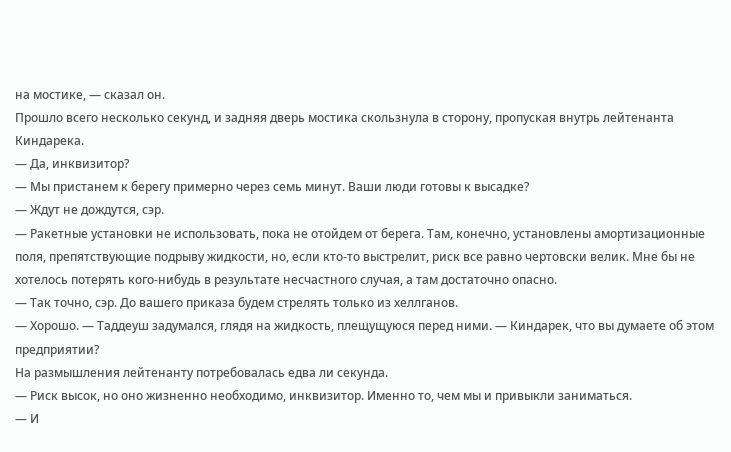на мостике, — сказал он.
Прошло всего несколько секунд, и задняя дверь мостика скользнула в сторону, пропуская внутрь лейтенанта Киндарека.
— Да, инквизитор?
— Мы пристанем к берегу примерно через семь минут. Ваши люди готовы к высадке?
— Ждут не дождутся, сэр.
— Ракетные установки не использовать, пока не отойдем от берега. Там, конечно, установлены амортизационные поля, препятствующие подрыву жидкости, но, если кто-то выстрелит, риск все равно чертовски велик. Мне бы не хотелось потерять кого-нибудь в результате несчастного случая, а там достаточно опасно.
— Так точно, сэр. До вашего приказа будем стрелять только из хеллганов.
— Хорошо. — Таддеуш задумался, глядя на жидкость, плещущуюся перед ними. — Киндарек, что вы думаете об этом предприятии?
На размышления лейтенанту потребовалась едва ли секунда.
— Риск высок, но оно жизненно необходимо, инквизитор. Именно то, чем мы и привыкли заниматься.
— И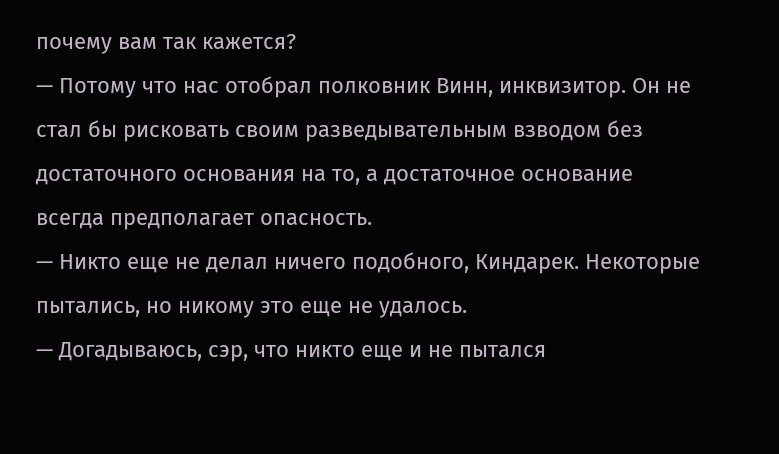почему вам так кажется?
— Потому что нас отобрал полковник Винн, инквизитор. Он не стал бы рисковать своим разведывательным взводом без достаточного основания на то, а достаточное основание всегда предполагает опасность.
— Никто еще не делал ничего подобного, Киндарек. Некоторые пытались, но никому это еще не удалось.
— Догадываюсь, сэр, что никто еще и не пытался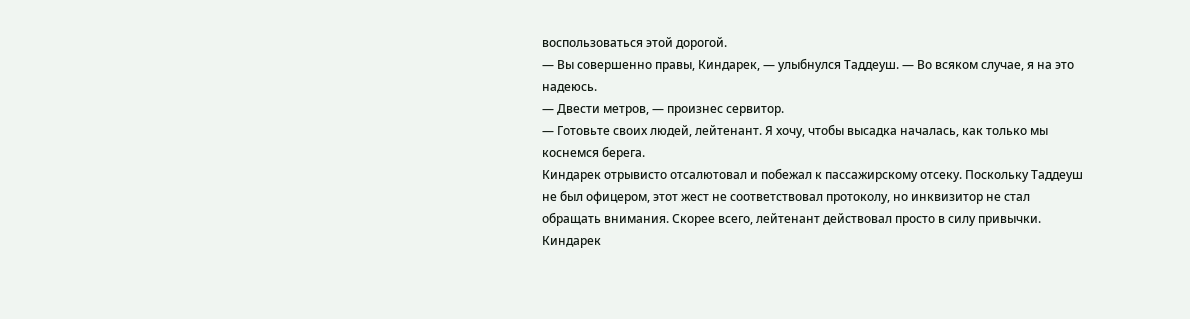воспользоваться этой дорогой.
— Вы совершенно правы, Киндарек, — улыбнулся Таддеуш. — Во всяком случае, я на это надеюсь.
— Двести метров, — произнес сервитор.
— Готовьте своих людей, лейтенант. Я хочу, чтобы высадка началась, как только мы коснемся берега.
Киндарек отрывисто отсалютовал и побежал к пассажирскому отсеку. Поскольку Таддеуш не был офицером, этот жест не соответствовал протоколу, но инквизитор не стал обращать внимания. Скорее всего, лейтенант действовал просто в силу привычки. Киндарек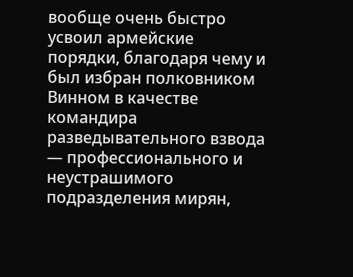вообще очень быстро усвоил армейские порядки, благодаря чему и был избран полковником Винном в качестве командира разведывательного взвода — профессионального и неустрашимого подразделения мирян,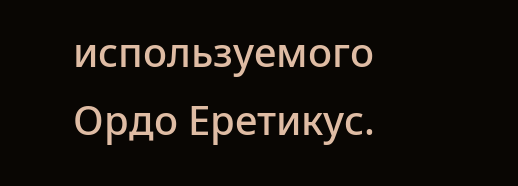используемого Ордо Еретикус.